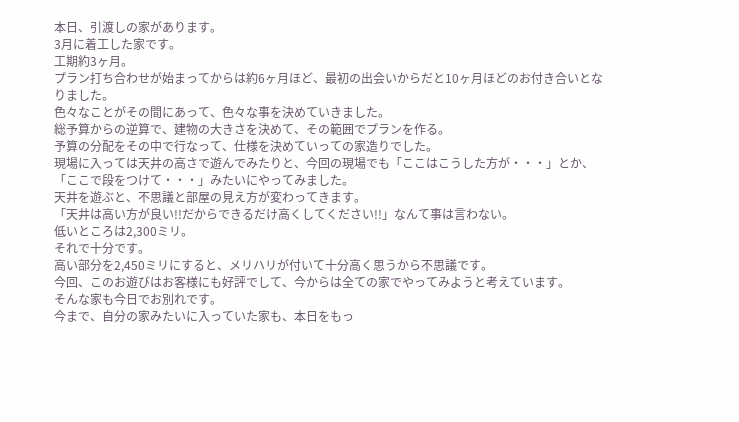本日、引渡しの家があります。
3月に着工した家です。
工期約3ヶ月。
プラン打ち合わせが始まってからは約6ヶ月ほど、最初の出会いからだと10ヶ月ほどのお付き合いとなりました。
色々なことがその間にあって、色々な事を決めていきました。
総予算からの逆算で、建物の大きさを決めて、その範囲でプランを作る。
予算の分配をその中で行なって、仕様を決めていっての家造りでした。
現場に入っては天井の高さで遊んでみたりと、今回の現場でも「ここはこうした方が・・・」とか、「ここで段をつけて・・・」みたいにやってみました。
天井を遊ぶと、不思議と部屋の見え方が変わってきます。
「天井は高い方が良い!!だからできるだけ高くしてください!!」なんて事は言わない。
低いところは2,300ミリ。
それで十分です。
高い部分を2,450ミリにすると、メリハリが付いて十分高く思うから不思議です。
今回、このお遊びはお客様にも好評でして、今からは全ての家でやってみようと考えています。
そんな家も今日でお別れです。
今まで、自分の家みたいに入っていた家も、本日をもっ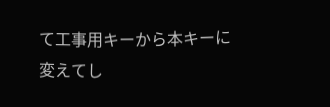て工事用キーから本キーに変えてし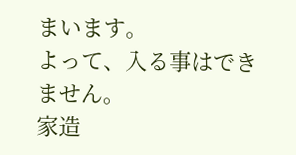まいます。
よって、入る事はできません。
家造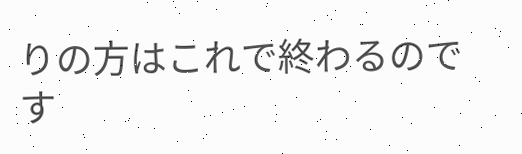りの方はこれで終わるのです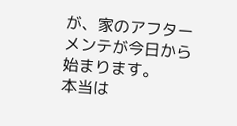が、家のアフターメンテが今日から始まります。
本当は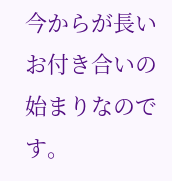今からが長いお付き合いの始まりなのです。